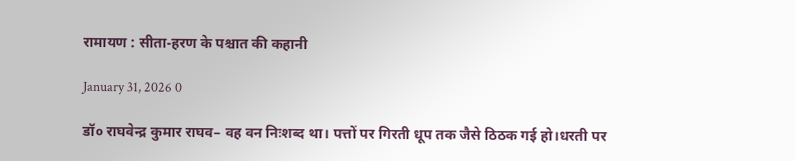रामायण : सीता-हरण के पश्चात की कहानी

January 31, 2026 0

डॉ० राघवेन्द्र कुमार राघव– वह वन निःशब्द था। पत्तों पर गिरती धूप तक जैसे ठिठक गई हो।धरती पर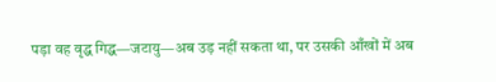पड़ा वह वृद्ध गिद्ध—जटायु—अब उड़ नहीं सकता था, पर उसकी आँखों में अब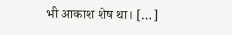भी आकाश शेष था। […]